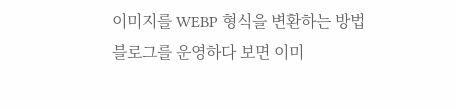이미지를 WEBP 형식을 변환하는 방법
블로그를 운영하다 보면 이미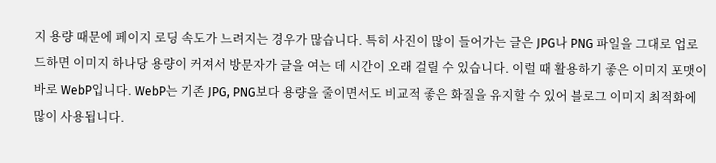지 용량 때문에 페이지 로딩 속도가 느려지는 경우가 많습니다. 특히 사진이 많이 들어가는 글은 JPG나 PNG 파일을 그대로 업로드하면 이미지 하나당 용량이 커져서 방문자가 글을 여는 데 시간이 오래 걸릴 수 있습니다. 이럴 때 활용하기 좋은 이미지 포맷이 바로 WebP입니다. WebP는 기존 JPG, PNG보다 용량을 줄이면서도 비교적 좋은 화질을 유지할 수 있어 블로그 이미지 최적화에 많이 사용됩니다.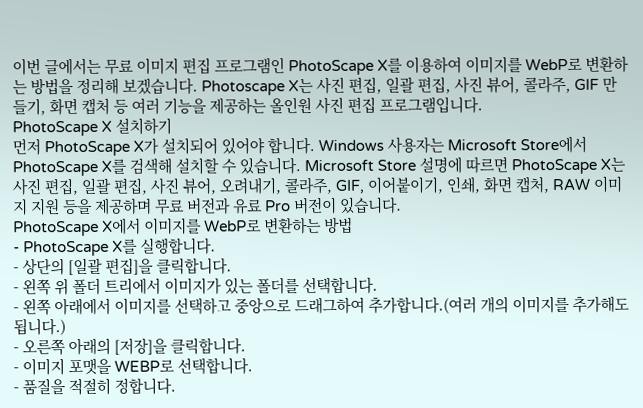이번 글에서는 무료 이미지 편집 프로그램인 PhotoScape X를 이용하여 이미지를 WebP로 변환하는 방법을 정리해 보겠습니다. Photoscape X는 사진 편집, 일괄 편집, 사진 뷰어, 콜라주, GIF 만들기, 화면 캡처 등 여러 기능을 제공하는 올인원 사진 편집 프로그램입니다.
PhotoScape X 설치하기
먼저 PhotoScape X가 설치되어 있어야 합니다. Windows 사용자는 Microsoft Store에서 PhotoScape X를 검색해 설치할 수 있습니다. Microsoft Store 설명에 따르면 PhotoScape X는 사진 편집, 일괄 편집, 사진 뷰어, 오려내기, 콜라주, GIF, 이어붙이기, 인쇄, 화면 캡처, RAW 이미지 지원 등을 제공하며 무료 버전과 유료 Pro 버전이 있습니다.
PhotoScape X에서 이미지를 WebP로 변환하는 방법
- PhotoScape X를 실행합니다.
- 상단의 [일괄 편집]을 클릭합니다.
- 왼쪽 위 폴더 트리에서 이미지가 있는 폴더를 선택합니다.
- 왼쪽 아래에서 이미지를 선택하고 중앙으로 드래그하여 추가합니다.(여러 개의 이미지를 추가해도 됩니다.)
- 오른쪽 아래의 [저장]을 클릭합니다.
- 이미지 포맷을 WEBP로 선택합니다.
- 품질을 적절히 정합니다.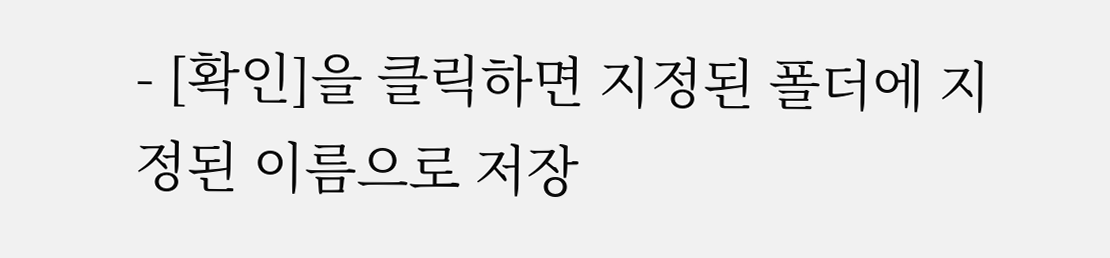- [확인]을 클릭하면 지정된 폴더에 지정된 이름으로 저장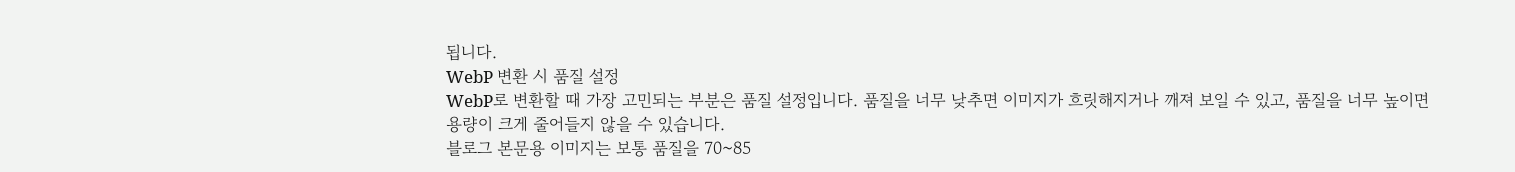됩니다.
WebP 변환 시 품질 설정
WebP로 변환할 때 가장 고민되는 부분은 품질 설정입니다. 품질을 너무 낮추면 이미지가 흐릿해지거나 깨져 보일 수 있고, 품질을 너무 높이면 용량이 크게 줄어들지 않을 수 있습니다.
블로그 본문용 이미지는 보통 품질을 70~85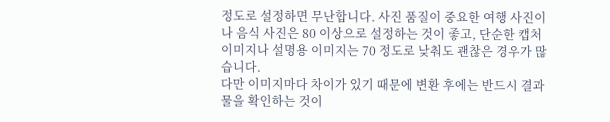정도로 설정하면 무난합니다. 사진 품질이 중요한 여행 사진이나 음식 사진은 80 이상으로 설정하는 것이 좋고, 단순한 캡처 이미지나 설명용 이미지는 70 정도로 낮춰도 괜찮은 경우가 많습니다.
다만 이미지마다 차이가 있기 때문에 변환 후에는 반드시 결과물을 확인하는 것이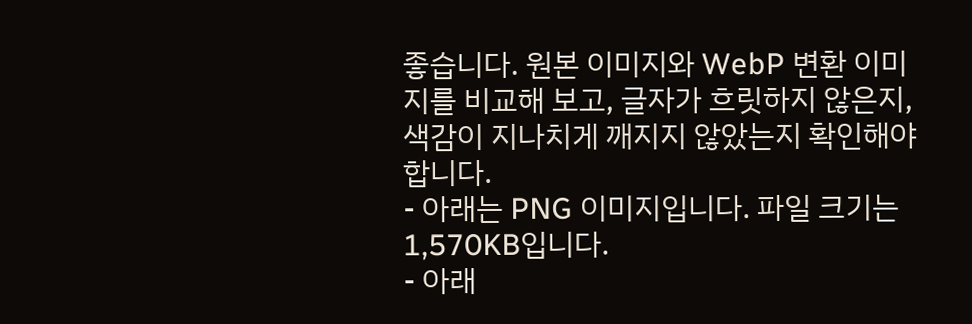좋습니다. 원본 이미지와 WebP 변환 이미지를 비교해 보고, 글자가 흐릿하지 않은지, 색감이 지나치게 깨지지 않았는지 확인해야 합니다.
- 아래는 PNG 이미지입니다. 파일 크기는 1,570KB입니다.
- 아래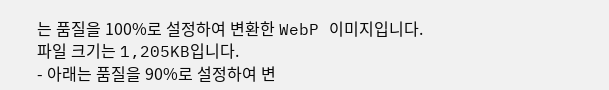는 품질을 100%로 설정하여 변환한 WebP 이미지입니다. 파일 크기는 1,205KB입니다.
- 아래는 품질을 90%로 설정하여 변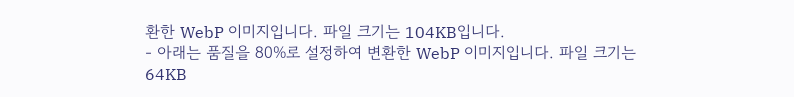환한 WebP 이미지입니다. 파일 크기는 104KB입니다.
- 아래는 품질을 80%로 설정하여 변환한 WebP 이미지입니다. 파일 크기는 64KB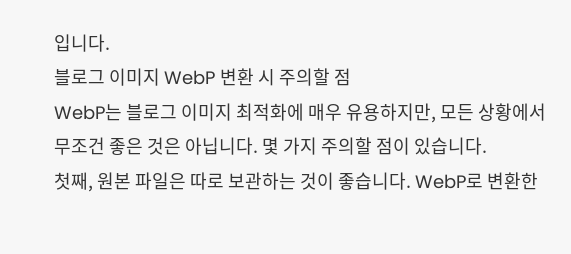입니다.
블로그 이미지 WebP 변환 시 주의할 점
WebP는 블로그 이미지 최적화에 매우 유용하지만, 모든 상황에서 무조건 좋은 것은 아닙니다. 몇 가지 주의할 점이 있습니다.
첫째, 원본 파일은 따로 보관하는 것이 좋습니다. WebP로 변환한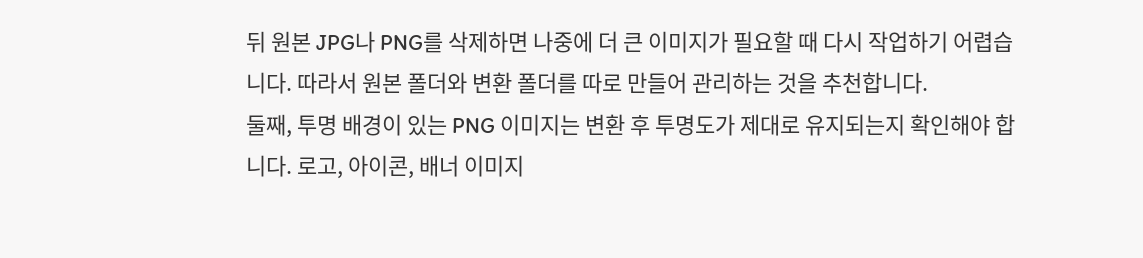뒤 원본 JPG나 PNG를 삭제하면 나중에 더 큰 이미지가 필요할 때 다시 작업하기 어렵습니다. 따라서 원본 폴더와 변환 폴더를 따로 만들어 관리하는 것을 추천합니다.
둘째, 투명 배경이 있는 PNG 이미지는 변환 후 투명도가 제대로 유지되는지 확인해야 합니다. 로고, 아이콘, 배너 이미지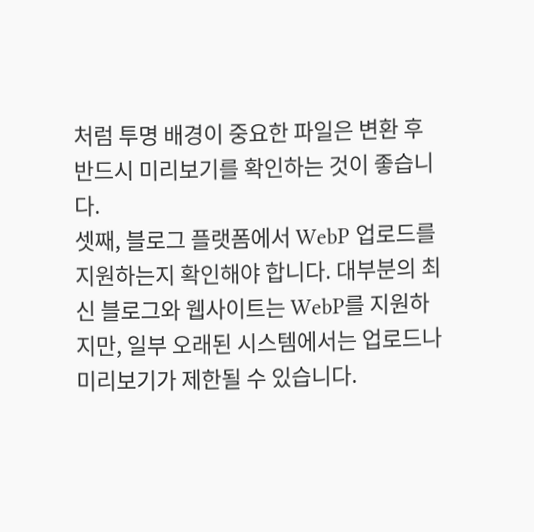처럼 투명 배경이 중요한 파일은 변환 후 반드시 미리보기를 확인하는 것이 좋습니다.
셋째, 블로그 플랫폼에서 WebP 업로드를 지원하는지 확인해야 합니다. 대부분의 최신 블로그와 웹사이트는 WebP를 지원하지만, 일부 오래된 시스템에서는 업로드나 미리보기가 제한될 수 있습니다.